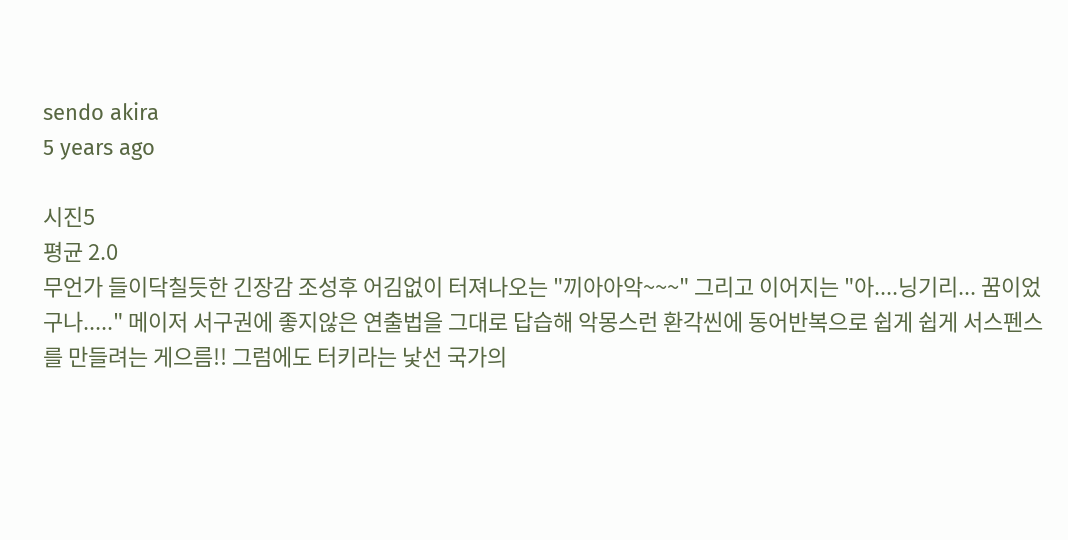sendo akira
5 years ago

시진5
평균 2.0
무언가 들이닥칠듯한 긴장감 조성후 어김없이 터져나오는 "끼아아악~~~" 그리고 이어지는 "아....닝기리... 꿈이었구나....." 메이저 서구권에 좋지않은 연출법을 그대로 답습해 악몽스런 환각씬에 동어반복으로 쉽게 쉽게 서스펜스를 만들려는 게으름!! 그럼에도 터키라는 낯선 국가의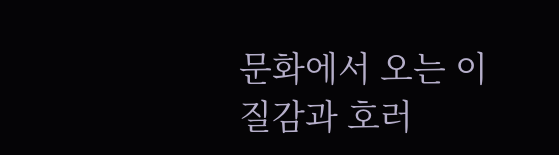문화에서 오는 이질감과 호러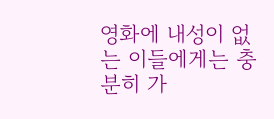영화에 내성이 없는 이들에게는 충분히 가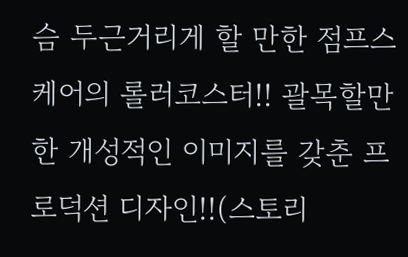슴 두근거리게 할 만한 점프스케어의 롤러코스터!! 괄목할만한 개성적인 이미지를 갖춘 프로덕션 디자인!!(스토리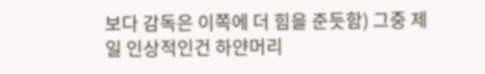보다 감독은 이쪽에 더 힘을 준듯함) 그중 제일 인상적인건 하얀머리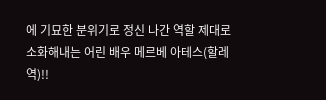에 기묘한 분위기로 정신 나간 역할 제대로 소화해내는 어린 배우 메르베 아테스(할레 역)!!